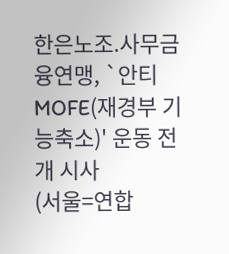한은노조.사무금융연맹, `안티 MOFE(재경부 기능축소)' 운동 전개 시사
(서울=연합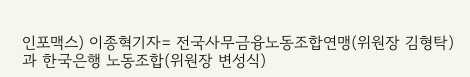인포맥스) 이종혁기자= 전국사무금융노동조합연맹(위원장 김형탁)과 한국은행 노동조합(위원장 변성식)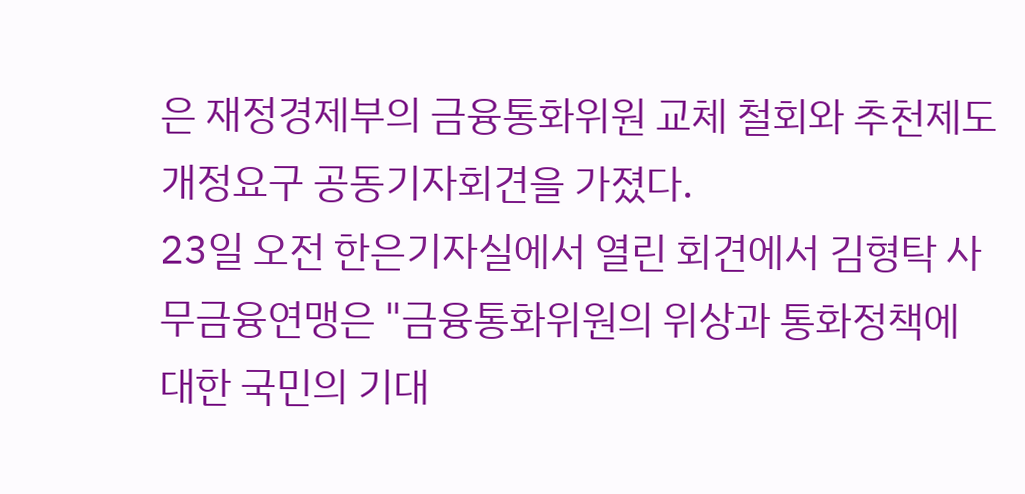은 재정경제부의 금융통화위원 교체 철회와 추천제도 개정요구 공동기자회견을 가졌다.
23일 오전 한은기자실에서 열린 회견에서 김형탁 사무금융연맹은 "금융통화위원의 위상과 통화정책에 대한 국민의 기대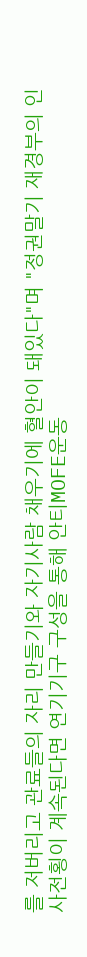를 저버리고 관료들의 자리 만들기와 자기사람 채우기에 혈안이 돼있다"며 "정권말기 재경부의 인사전횡이 계속된다면 연기기구 구성을 통해 안티MOFE운동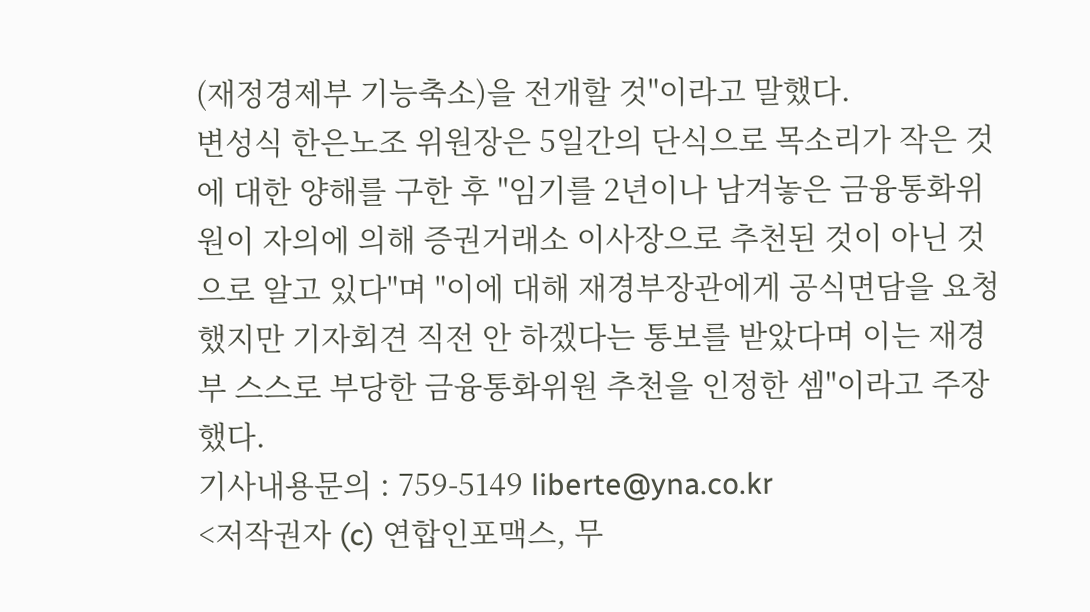(재정경제부 기능축소)을 전개할 것"이라고 말했다.
변성식 한은노조 위원장은 5일간의 단식으로 목소리가 작은 것에 대한 양해를 구한 후 "임기를 2년이나 남겨놓은 금융통화위원이 자의에 의해 증권거래소 이사장으로 추천된 것이 아닌 것으로 알고 있다"며 "이에 대해 재경부장관에게 공식면담을 요청했지만 기자회견 직전 안 하겠다는 통보를 받았다며 이는 재경부 스스로 부당한 금융통화위원 추천을 인정한 셈"이라고 주장했다.
기사내용문의 : 759-5149 liberte@yna.co.kr
<저작권자 (c) 연합인포맥스, 무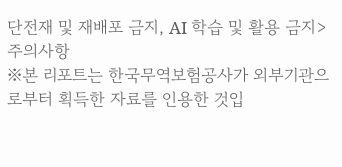단전재 및 재배포 금지, AI 학습 및 활용 금지>
주의사항
※본 리포트는 한국무역보험공사가 외부기관으로부터 획득한 자료를 인용한 것입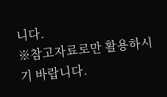니다.
※참고자료로만 활용하시기 바랍니다.